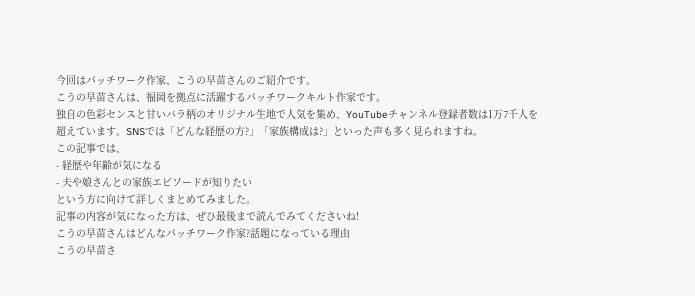今回はパッチワーク作家、こうの早苗さんのご紹介です。
こうの早苗さんは、福岡を拠点に活躍するパッチワークキルト作家です。
独自の色彩センスと甘いバラ柄のオリジナル生地で人気を集め、YouTubeチャンネル登録者数は1万7千人を超えています。SNSでは「どんな経歴の方?」「家族構成は?」といった声も多く見られますね。
この記事では、
- 経歴や年齢が気になる
- 夫や娘さんとの家族エピソードが知りたい
という方に向けて詳しくまとめてみました。
記事の内容が気になった方は、ぜひ最後まで読んでみてくださいね!
こうの早苗さんはどんなパッチワーク作家?話題になっている理由
こうの早苗さ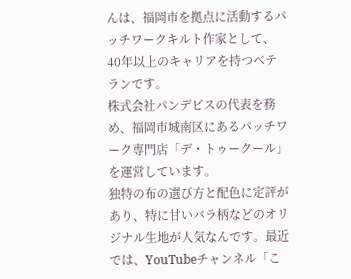んは、福岡市を拠点に活動するパッチワークキルト作家として、40年以上のキャリアを持つベテランです。
株式会社パンデピスの代表を務め、福岡市城南区にあるパッチワーク専門店「デ・トゥークール」を運営しています。
独特の布の選び方と配色に定評があり、特に甘いバラ柄などのオリジナル生地が人気なんです。最近では、YouTubeチャンネル「こ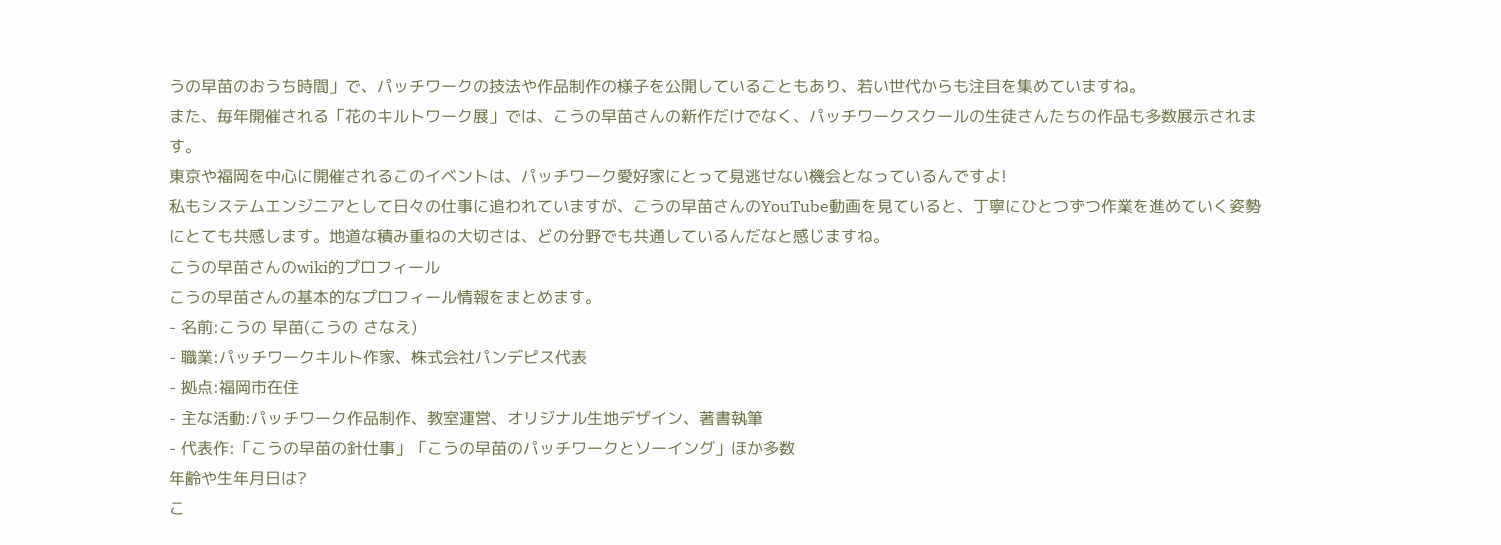うの早苗のおうち時間」で、パッチワークの技法や作品制作の様子を公開していることもあり、若い世代からも注目を集めていますね。
また、毎年開催される「花のキルトワーク展」では、こうの早苗さんの新作だけでなく、パッチワークスクールの生徒さんたちの作品も多数展示されます。
東京や福岡を中心に開催されるこのイベントは、パッチワーク愛好家にとって見逃せない機会となっているんですよ!
私もシステムエンジニアとして日々の仕事に追われていますが、こうの早苗さんのYouTube動画を見ていると、丁寧にひとつずつ作業を進めていく姿勢にとても共感します。地道な積み重ねの大切さは、どの分野でも共通しているんだなと感じますね。
こうの早苗さんのwiki的プロフィール
こうの早苗さんの基本的なプロフィール情報をまとめます。
- 名前:こうの 早苗(こうの さなえ)
- 職業:パッチワークキルト作家、株式会社パンデピス代表
- 拠点:福岡市在住
- 主な活動:パッチワーク作品制作、教室運営、オリジナル生地デザイン、著書執筆
- 代表作:「こうの早苗の針仕事」「こうの早苗のパッチワークとソーイング」ほか多数
年齢や生年月日は?
こ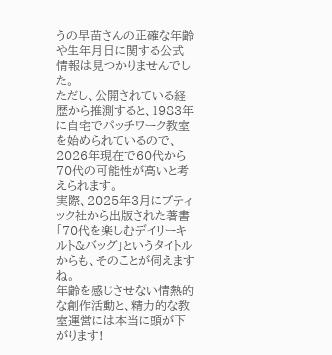うの早苗さんの正確な年齢や生年月日に関する公式情報は見つかりませんでした。
ただし、公開されている経歴から推測すると、1983年に自宅でパッチワーク教室を始められているので、2026年現在で60代から70代の可能性が高いと考えられます。
実際、2025年3月にブティック社から出版された著書「70代を楽しむデイリーキルト&バッグ」というタイトルからも、そのことが伺えますね。
年齢を感じさせない情熱的な創作活動と、精力的な教室運営には本当に頭が下がります!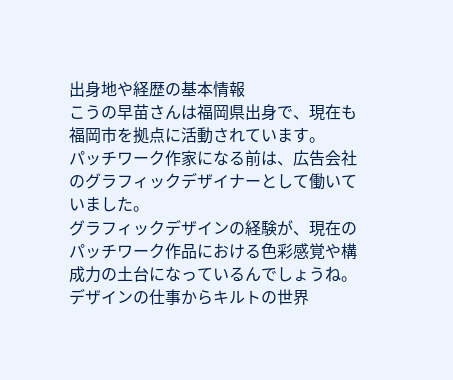出身地や経歴の基本情報
こうの早苗さんは福岡県出身で、現在も福岡市を拠点に活動されています。
パッチワーク作家になる前は、広告会社のグラフィックデザイナーとして働いていました。
グラフィックデザインの経験が、現在のパッチワーク作品における色彩感覚や構成力の土台になっているんでしょうね。
デザインの仕事からキルトの世界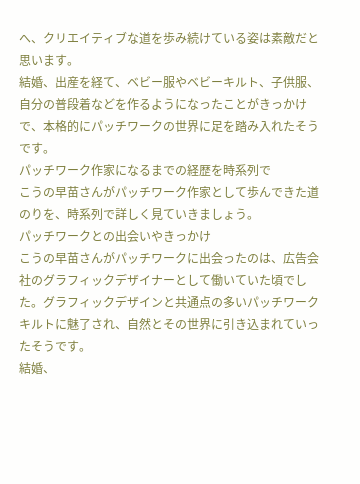へ、クリエイティブな道を歩み続けている姿は素敵だと思います。
結婚、出産を経て、ベビー服やベビーキルト、子供服、自分の普段着などを作るようになったことがきっかけで、本格的にパッチワークの世界に足を踏み入れたそうです。
パッチワーク作家になるまでの経歴を時系列で
こうの早苗さんがパッチワーク作家として歩んできた道のりを、時系列で詳しく見ていきましょう。
パッチワークとの出会いやきっかけ
こうの早苗さんがパッチワークに出会ったのは、広告会社のグラフィックデザイナーとして働いていた頃でした。グラフィックデザインと共通点の多いパッチワークキルトに魅了され、自然とその世界に引き込まれていったそうです。
結婚、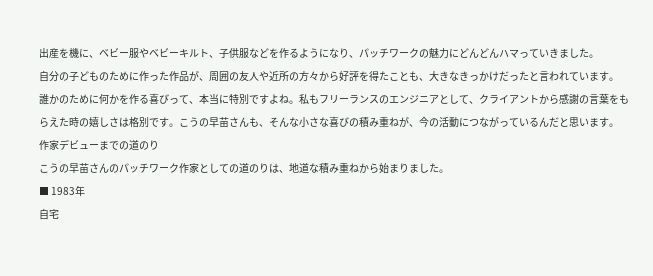出産を機に、ベビー服やベビーキルト、子供服などを作るようになり、パッチワークの魅力にどんどんハマっていきました。
自分の子どものために作った作品が、周囲の友人や近所の方々から好評を得たことも、大きなきっかけだったと言われています。
誰かのために何かを作る喜びって、本当に特別ですよね。私もフリーランスのエンジニアとして、クライアントから感謝の言葉をもらえた時の嬉しさは格別です。こうの早苗さんも、そんな小さな喜びの積み重ねが、今の活動につながっているんだと思います。
作家デビューまでの道のり
こうの早苗さんのパッチワーク作家としての道のりは、地道な積み重ねから始まりました。
■ 1983年
自宅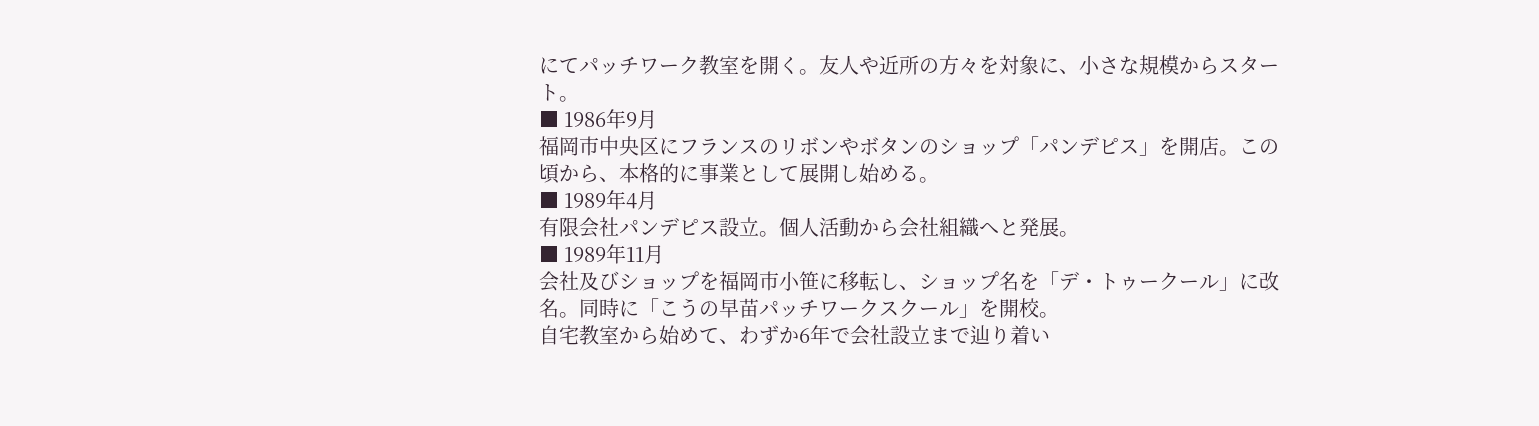にてパッチワーク教室を開く。友人や近所の方々を対象に、小さな規模からスタート。
■ 1986年9月
福岡市中央区にフランスのリボンやボタンのショップ「パンデピス」を開店。この頃から、本格的に事業として展開し始める。
■ 1989年4月
有限会社パンデピス設立。個人活動から会社組織へと発展。
■ 1989年11月
会社及びショップを福岡市小笹に移転し、ショップ名を「デ・トゥークール」に改名。同時に「こうの早苗パッチワークスクール」を開校。
自宅教室から始めて、わずか6年で会社設立まで辿り着い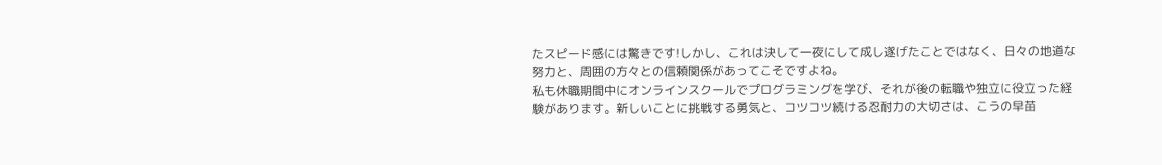たスピード感には驚きです!しかし、これは決して一夜にして成し遂げたことではなく、日々の地道な努力と、周囲の方々との信頼関係があってこそですよね。
私も休職期間中にオンラインスクールでプログラミングを学び、それが後の転職や独立に役立った経験があります。新しいことに挑戦する勇気と、コツコツ続ける忍耐力の大切さは、こうの早苗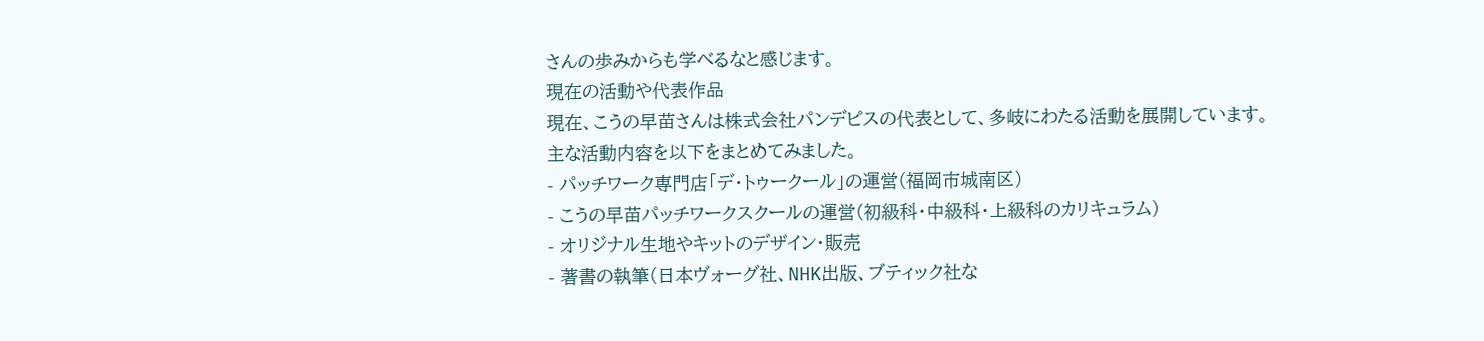さんの歩みからも学べるなと感じます。
現在の活動や代表作品
現在、こうの早苗さんは株式会社パンデピスの代表として、多岐にわたる活動を展開しています。
主な活動内容を以下をまとめてみました。
- パッチワーク専門店「デ・トゥークール」の運営(福岡市城南区)
- こうの早苗パッチワークスクールの運営(初級科・中級科・上級科のカリキュラム)
- オリジナル生地やキットのデザイン・販売
- 著書の執筆(日本ヴォーグ社、NHK出版、ブティック社な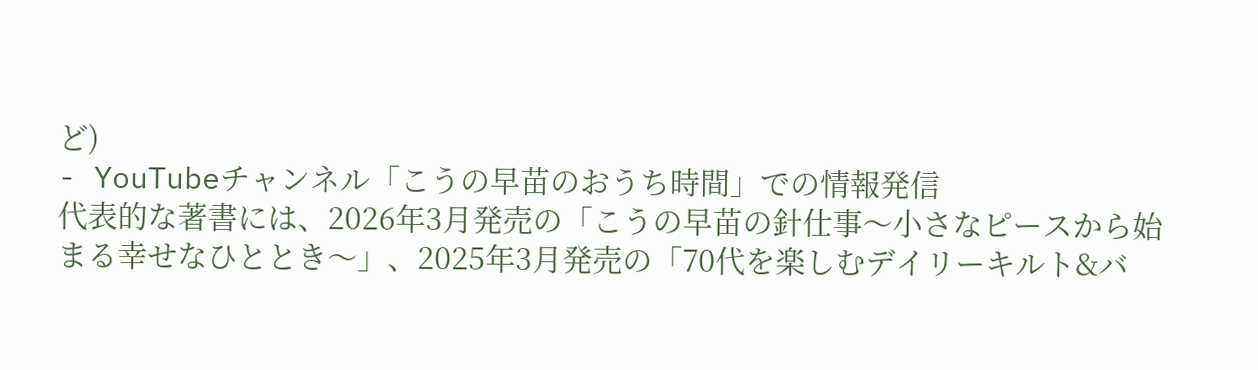ど)
- YouTubeチャンネル「こうの早苗のおうち時間」での情報発信
代表的な著書には、2026年3月発売の「こうの早苗の針仕事〜小さなピースから始まる幸せなひととき〜」、2025年3月発売の「70代を楽しむデイリーキルト&バ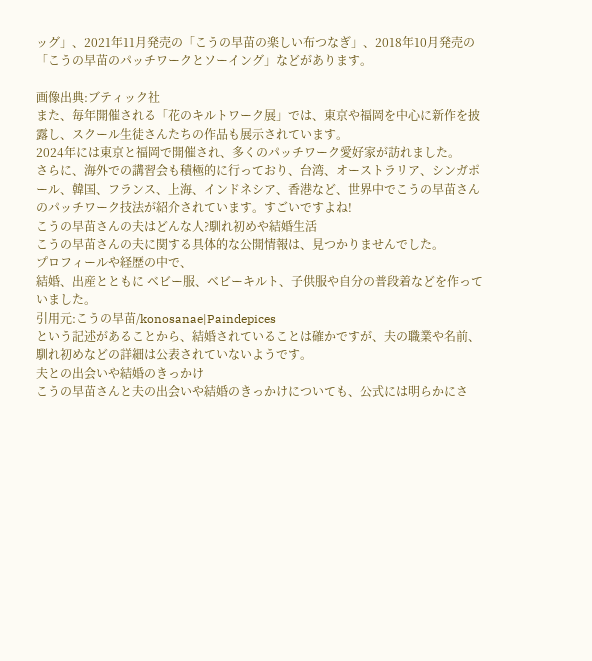ッグ」、2021年11月発売の「こうの早苗の楽しい布つなぎ」、2018年10月発売の「こうの早苗のパッチワークとソーイング」などがあります。

画像出典:ブティック社
また、毎年開催される「花のキルトワーク展」では、東京や福岡を中心に新作を披露し、スクール生徒さんたちの作品も展示されています。
2024年には東京と福岡で開催され、多くのパッチワーク愛好家が訪れました。
さらに、海外での講習会も積極的に行っており、台湾、オーストラリア、シンガポール、韓国、フランス、上海、インドネシア、香港など、世界中でこうの早苗さんのパッチワーク技法が紹介されています。すごいですよね!
こうの早苗さんの夫はどんな人?馴れ初めや結婚生活
こうの早苗さんの夫に関する具体的な公開情報は、見つかりませんでした。
プロフィールや経歴の中で、
結婚、出産とともに ベビー服、ベビーキルト、子供服や自分の普段着などを作っていました。
引用元:こうの早苗/konosanae|Paindepices
という記述があることから、結婚されていることは確かですが、夫の職業や名前、馴れ初めなどの詳細は公表されていないようです。
夫との出会いや結婚のきっかけ
こうの早苗さんと夫の出会いや結婚のきっかけについても、公式には明らかにさ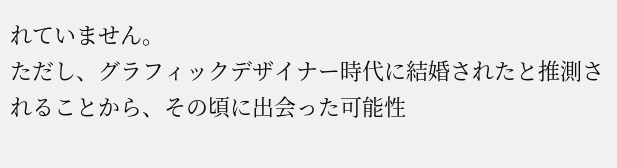れていません。
ただし、グラフィックデザイナー時代に結婚されたと推測されることから、その頃に出会った可能性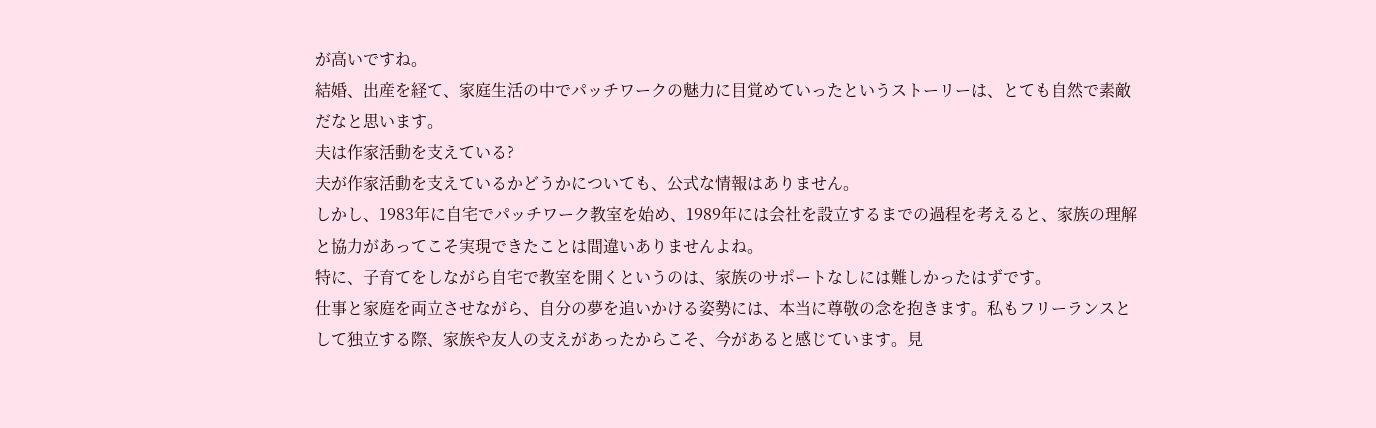が高いですね。
結婚、出産を経て、家庭生活の中でパッチワークの魅力に目覚めていったというストーリーは、とても自然で素敵だなと思います。
夫は作家活動を支えている?
夫が作家活動を支えているかどうかについても、公式な情報はありません。
しかし、1983年に自宅でパッチワーク教室を始め、1989年には会社を設立するまでの過程を考えると、家族の理解と協力があってこそ実現できたことは間違いありませんよね。
特に、子育てをしながら自宅で教室を開くというのは、家族のサポートなしには難しかったはずです。
仕事と家庭を両立させながら、自分の夢を追いかける姿勢には、本当に尊敬の念を抱きます。私もフリーランスとして独立する際、家族や友人の支えがあったからこそ、今があると感じています。見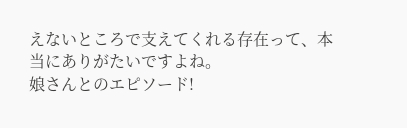えないところで支えてくれる存在って、本当にありがたいですよね。
娘さんとのエピソード!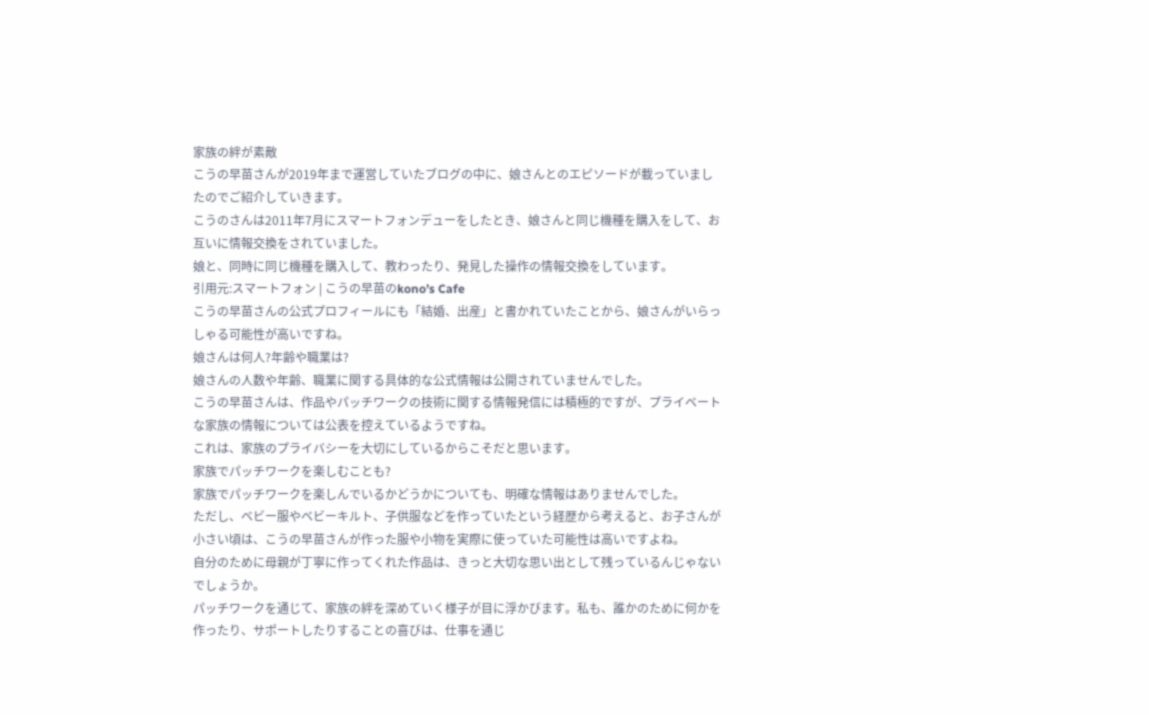家族の絆が素敵
こうの早苗さんが2019年まで運営していたブログの中に、娘さんとのエピソードが載っていましたのでご紹介していきます。
こうのさんは2011年7月にスマートフォンデューをしたとき、娘さんと同じ機種を購入をして、お互いに情報交換をされていました。
娘と、同時に同じ機種を購入して、教わったり、発見した操作の情報交換をしています。
引用元:スマートフォン | こうの早苗のkono’s Cafe
こうの早苗さんの公式プロフィールにも「結婚、出産」と書かれていたことから、娘さんがいらっしゃる可能性が高いですね。
娘さんは何人?年齢や職業は?
娘さんの人数や年齢、職業に関する具体的な公式情報は公開されていませんでした。
こうの早苗さんは、作品やパッチワークの技術に関する情報発信には積極的ですが、プライベートな家族の情報については公表を控えているようですね。
これは、家族のプライバシーを大切にしているからこそだと思います。
家族でパッチワークを楽しむことも?
家族でパッチワークを楽しんでいるかどうかについても、明確な情報はありませんでした。
ただし、ベビー服やベビーキルト、子供服などを作っていたという経歴から考えると、お子さんが小さい頃は、こうの早苗さんが作った服や小物を実際に使っていた可能性は高いですよね。
自分のために母親が丁寧に作ってくれた作品は、きっと大切な思い出として残っているんじゃないでしょうか。
パッチワークを通じて、家族の絆を深めていく様子が目に浮かびます。私も、誰かのために何かを作ったり、サポートしたりすることの喜びは、仕事を通じ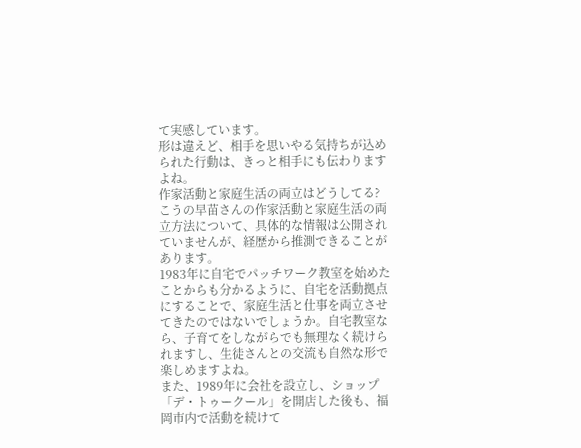て実感しています。
形は違えど、相手を思いやる気持ちが込められた行動は、きっと相手にも伝わりますよね。
作家活動と家庭生活の両立はどうしてる?
こうの早苗さんの作家活動と家庭生活の両立方法について、具体的な情報は公開されていませんが、経歴から推測できることがあります。
1983年に自宅でパッチワーク教室を始めたことからも分かるように、自宅を活動拠点にすることで、家庭生活と仕事を両立させてきたのではないでしょうか。自宅教室なら、子育てをしながらでも無理なく続けられますし、生徒さんとの交流も自然な形で楽しめますよね。
また、1989年に会社を設立し、ショップ「デ・トゥークール」を開店した後も、福岡市内で活動を続けて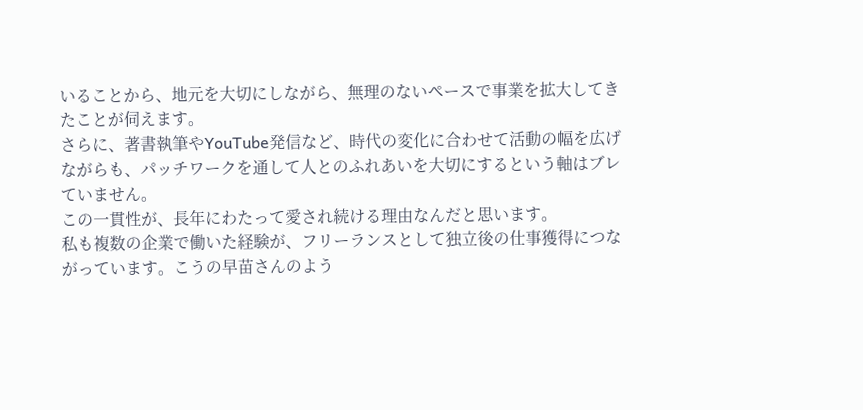いることから、地元を大切にしながら、無理のないペースで事業を拡大してきたことが伺えます。
さらに、著書執筆やYouTube発信など、時代の変化に合わせて活動の幅を広げながらも、パッチワークを通して人とのふれあいを大切にするという軸はブレていません。
この一貫性が、長年にわたって愛され続ける理由なんだと思います。
私も複数の企業で働いた経験が、フリーランスとして独立後の仕事獲得につながっています。こうの早苗さんのよう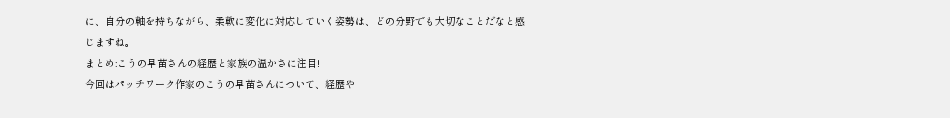に、自分の軸を持ちながら、柔軟に変化に対応していく姿勢は、どの分野でも大切なことだなと感じますね。
まとめ:こうの早苗さんの経歴と家族の温かさに注目!
今回はパッチワーク作家のこうの早苗さんについて、経歴や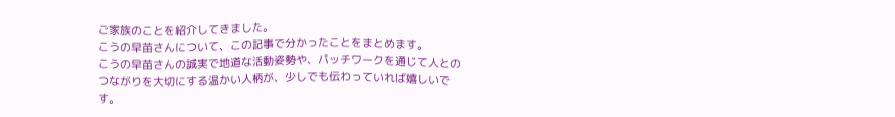ご家族のことを紹介してきました。
こうの早苗さんについて、この記事で分かったことをまとめます。
こうの早苗さんの誠実で地道な活動姿勢や、パッチワークを通じて人とのつながりを大切にする温かい人柄が、少しでも伝わっていれば嬉しいです。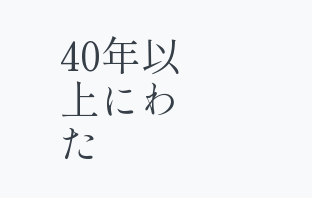40年以上にわた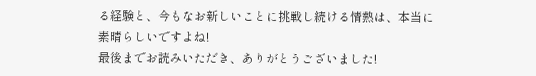る経験と、今もなお新しいことに挑戦し続ける情熱は、本当に素晴らしいですよね!
最後までお読みいただき、ありがとうございました!